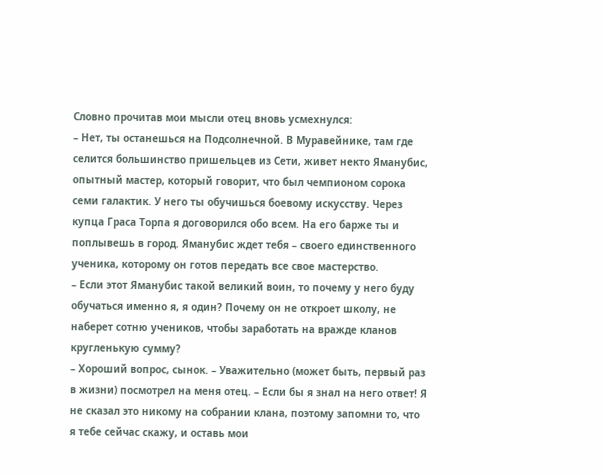Словно прочитав мои мысли отец вновь усмехнулся:
– Нет, ты останешься на Подсолнечной. В Муравейнике, там где селится большинство пришельцев из Сети, живет некто Яманубис, опытный мастер, который говорит, что был чемпионом сорока семи галактик. У него ты обучишься боевому искусству. Через купца Граса Торпа я договорился обо всем. На его барже ты и поплывешь в город. Яманубис ждет тебя – своего единственного ученика, которому он готов передать все свое мастерство.
– Если этот Яманубис такой великий воин, то почему у него буду обучаться именно я, я один? Почему он не откроет школу, не наберет сотню учеников, чтобы заработать на вражде кланов кругленькую сумму?
– Хороший вопрос, сынок. – Уважительно (может быть, первый раз в жизни) посмотрел на меня отец. – Если бы я знал на него ответ! Я не сказал это никому на собрании клана, поэтому запомни то, что я тебе сейчас скажу, и оставь мои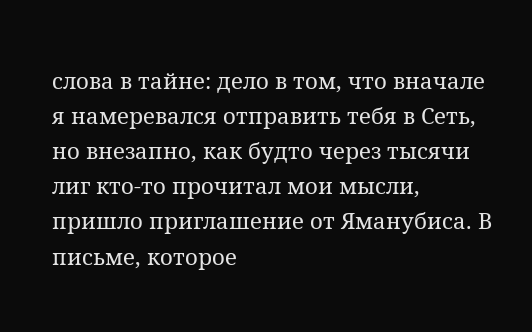слова в тайне: дело в том, что вначале я намеревался отправить тебя в Сеть, но внезапно, как будто через тысячи лиг кто-то прочитал мои мысли, пришло приглашение от Яманубиса. В письме, которое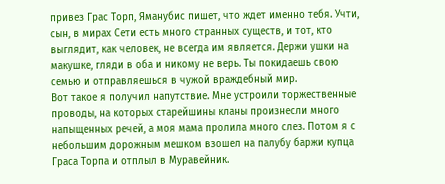привез Грас Торп, Яманубис пишет, что ждет именно тебя. Учти, сын, в мирах Сети есть много странных существ, и тот, кто выглядит, как человек, не всегда им является. Держи ушки на макушке, гляди в оба и никому не верь. Ты покидаешь свою семью и отправляешься в чужой враждебный мир.
Вот такое я получил напутствие. Мне устроили торжественные проводы, на которых старейшины кланы произнесли много напыщенных речей, а моя мама пролила много слез. Потом я с небольшим дорожным мешком взошел на палубу баржи купца Граса Торпа и отплыл в Муравейник.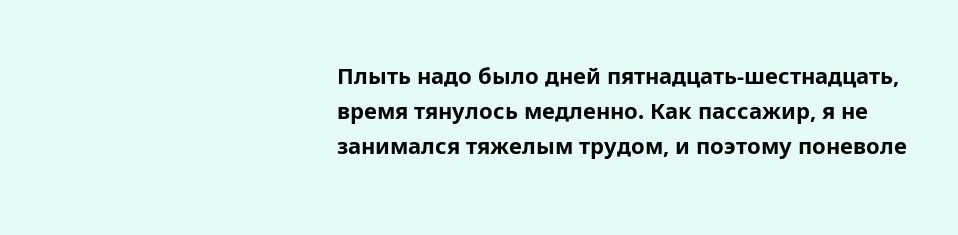Плыть надо было дней пятнадцать-шестнадцать, время тянулось медленно. Как пассажир, я не занимался тяжелым трудом, и поэтому поневоле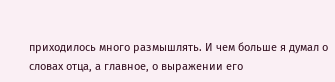приходилось много размышлять. И чем больше я думал о словах отца, а главное, о выражении его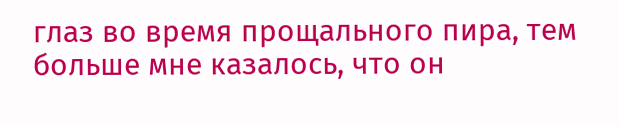глаз во время прощального пира, тем больше мне казалось, что он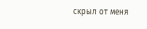скрыл от меня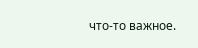что-то важное.